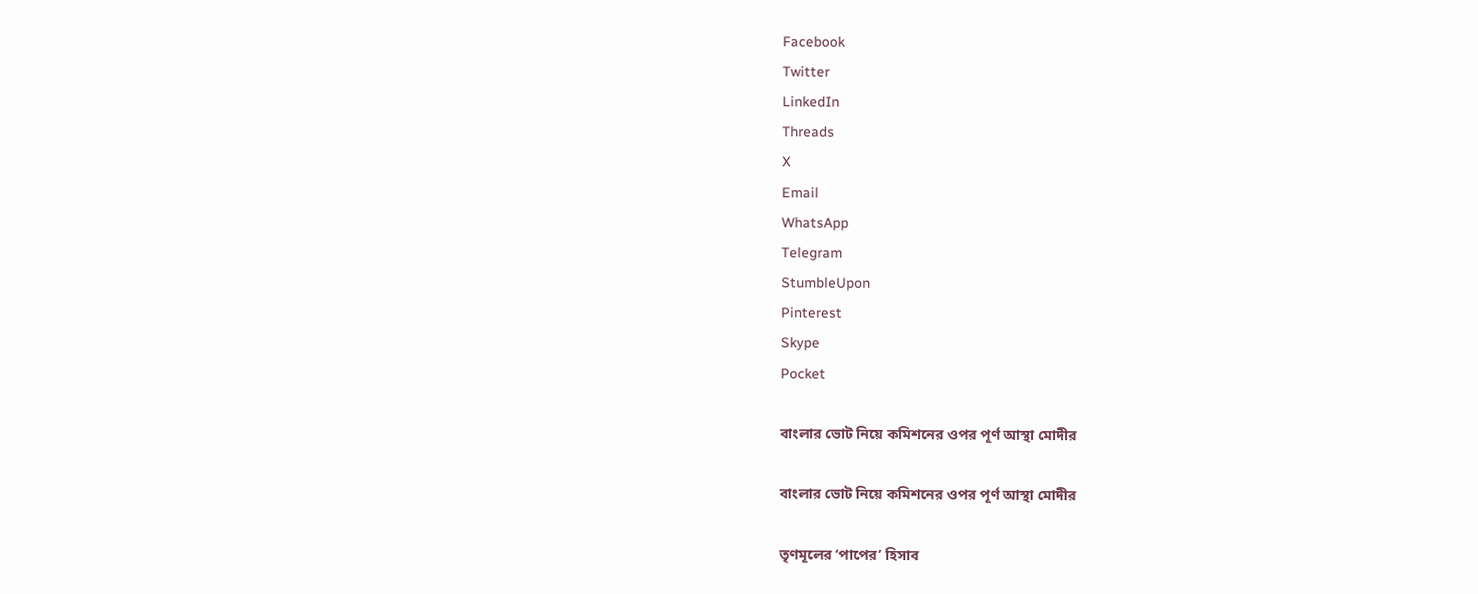Facebook
Twitter
LinkedIn
Threads
X
Email
WhatsApp
Telegram
StumbleUpon
Pinterest
Skype
Pocket

বাংলার ভোট নিয়ে কমিশনের ওপর পূর্ণ আস্থা মোদীর

বাংলার ভোট নিয়ে কমিশনের ওপর পূর্ণ আস্থা মোদীর

তৃণমূলের ‘পাপের’ হিসাব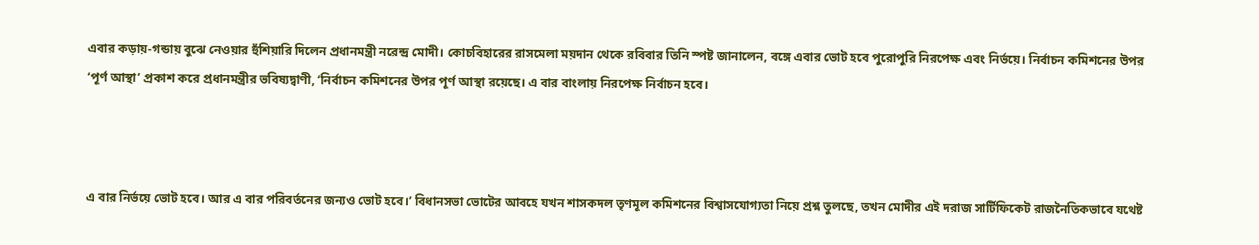এবার কড়ায়-গন্ডায় বুঝে নেওয়ার হুঁশিয়ারি দিলেন প্রধানমন্ত্রী নরেন্দ্র মোদী। কোচবিহারের রাসমেলা ময়দান থেকে রবিবার তিনি স্পষ্ট জানালেন, বঙ্গে এবার ভোট হবে পুরোপুরি নিরপেক্ষ এবং নির্ভয়ে। নির্বাচন কমিশনের উপর ‘পূর্ণ আস্থা’ প্রকাশ করে প্রধানমন্ত্রীর ভবিষ্যদ্বাণী, ‘নির্বাচন কমিশনের উপর পূর্ণ আস্থা রয়েছে। এ বার বাংলায় নিরপেক্ষ নির্বাচন হবে।



এ বার নির্ভয়ে ভোট হবে। আর এ বার পরিবর্তনের জন্যও ভোট হবে।’ বিধানসভা ভোটের আবহে যখন শাসকদল তৃণমূল কমিশনের বিশ্বাসযোগ্যতা নিয়ে প্রশ্ন তুলছে, তখন মোদীর এই দরাজ সার্টিফিকেট রাজনৈতিকভাবে যথেষ্ট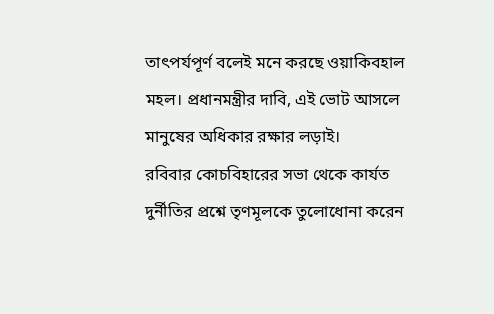তাৎপর্যপূর্ণ বলেই মনে করছে ওয়াকিবহাল মহল। প্রধানমন্ত্রীর দাবি, এই ভোট আসলে মানুষের অধিকার রক্ষার লড়াই।
রবিবার কোচবিহারের সভা থেকে কার্যত দুর্নীতির প্রশ্নে তৃণমূলকে তুলোধোনা করেন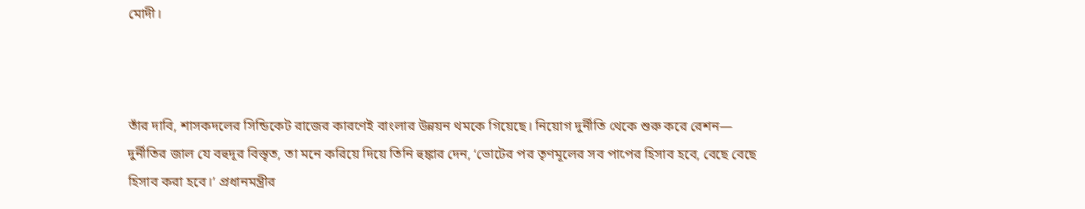মোদী।



তাঁর দাবি, শাসকদলের সিন্ডিকেট রাজের কারণেই বাংলার উন্নয়ন থমকে গিয়েছে। নিয়োগ দুর্নীতি থেকে শুরু করে রেশন— দুর্নীতির জাল যে বহুদূর বিস্তৃত, তা মনে করিয়ে দিয়ে তিনি হুঙ্কার দেন, ‘ভোটের পর তৃণমূলের সব পাপের হিসাব হবে, বেছে বেছে হিসাব করা হবে।’ প্রধানমন্ত্রীর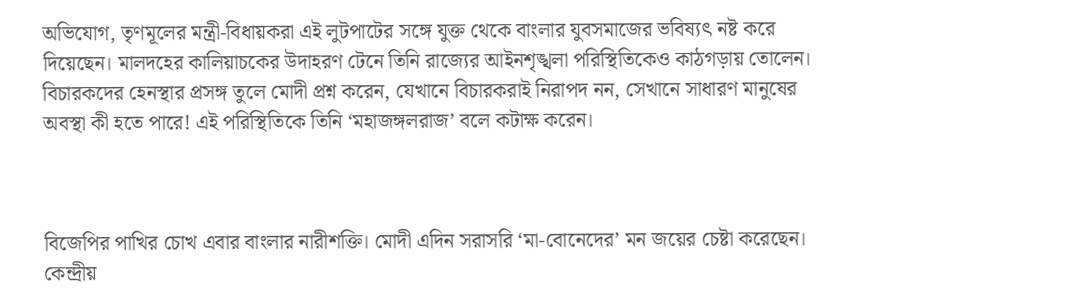অভিযোগ, তৃণমূলের মন্ত্রী-বিধায়করা এই লুটপাটের সঙ্গে যুক্ত থেকে বাংলার যুবসমাজের ভবিষ্যৎ নষ্ট করে দিয়েছেন। মালদহের কালিয়াচকের উদাহরণ টেনে তিনি রাজ্যের আইনশৃঙ্খলা পরিস্থিতিকেও কাঠগড়ায় তোলেন। বিচারকদের হেনস্থার প্রসঙ্গ তুলে মোদী প্রশ্ন করেন, যেখানে বিচারকরাই নিরাপদ নন, সেখানে সাধারণ মানুষের অবস্থা কী হতে পারে! এই পরিস্থিতিকে তিনি ‘মহাজঙ্গলরাজ’ বলে কটাক্ষ করেন।



বিজেপির পাখির চোখ এবার বাংলার নারীশক্তি। মোদী এদিন সরাসরি ‘মা-বোনেদের’ মন জয়ের চেষ্টা করেছেন। কেন্দ্রীয়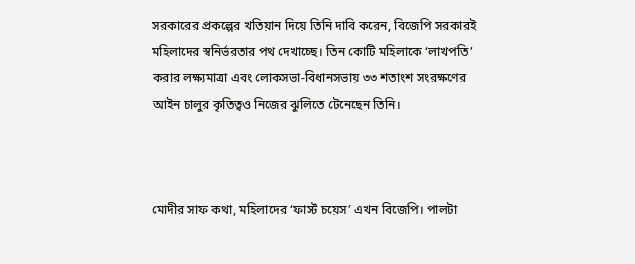সরকারের প্রকল্পের খতিয়ান দিয়ে তিনি দাবি করেন, বিজেপি সরকারই মহিলাদের স্বনির্ভরতার পথ দেখাচ্ছে। তিন কোটি মহিলাকে ‘লাখপতি’ করার লক্ষ্যমাত্রা এবং লোকসভা-বিধানসভায় ৩৩ শতাংশ সংরক্ষণের আইন চালুর কৃতিত্বও নিজের ঝুলিতে টেনেছেন তিনি।



মোদীর সাফ কথা, মহিলাদের ‘ফার্স্ট চয়েস’ এখন বিজেপি। পালটা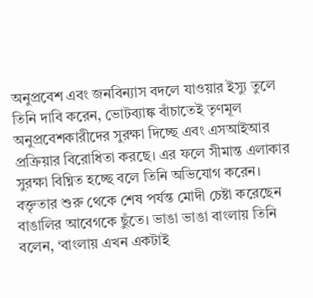অনুপ্রবেশ এবং জনবিন্যাস বদলে যাওয়ার ইস্যু তুলে তিনি দাবি করেন, ভোটব্যাঙ্ক বাঁচাতেই তৃণমূল অনুপ্রবেশকারীদের সুরক্ষা দিচ্ছে এবং এসআইআর প্রক্রিয়ার বিরোধিতা করছে। এর ফলে সীমান্ত এলাকার সুরক্ষা বিঘ্নিত হচ্ছে বলে তিনি অভিযোগ করেন। বক্তৃতার শুরু থেকে শেষ পর্যন্ত মোদী চেষ্টা করেছেন বাঙালির আবেগকে ছুঁতে। ভাঙা ভাঙা বাংলায় তিনি বলেন, ‘বাংলায় এখন একটাই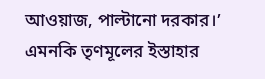আওয়াজ, পাল্টানো দরকার।’ এমনকি তৃণমূলের ইস্তাহার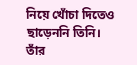নিয়ে খোঁচা দিতেও ছাড়েননি তিনি। তাঁর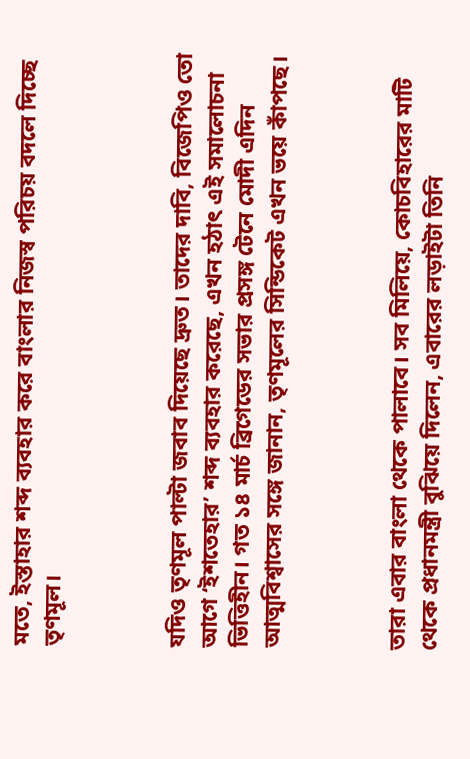মতে, ইস্তাহার শব্দ ব্যবহার করে বাংলার নিজস্ব পরিচয় বদলে দিচ্ছে তৃণমূল।



যদিও তৃণমূল পাল্টা জবাব দিয়েছে দ্রুত। তাদের দাবি, বিজেপিও তো আগে ‘ইশতেহার’ শব্দ ব্যবহার করেছে, এখন হঠাৎ এই সমালোচনা ভিত্তিহীন। গত ১৪ মার্চ ব্রিগেডের সভার প্রসঙ্গ টেনে মোদী এদিন আত্মবিশ্বাসের সঙ্গে জানান, তৃণমূলের সিন্ডিকেট এখন ভয়ে কাঁপছে।



তারা এবার বাংলা থেকে পালাবে। সব মিলিয়ে, কোচবিহারের মাটি থেকে প্রধানমন্ত্রী বুঝিয়ে দিলেন, এবারের লড়াইটা তিনি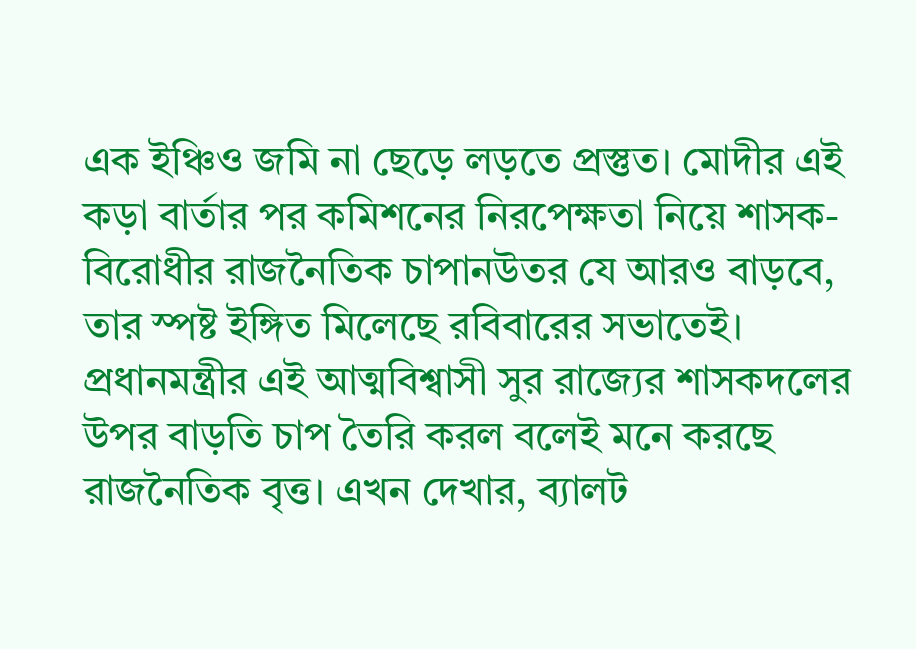এক ইঞ্চিও জমি না ছেড়ে লড়তে প্রস্তুত। মোদীর এই কড়া বার্তার পর কমিশনের নিরপেক্ষতা নিয়ে শাসক-বিরোধীর রাজনৈতিক চাপানউতর যে আরও বাড়বে, তার স্পষ্ট ইঙ্গিত মিলেছে রবিবারের সভাতেই। প্রধানমন্ত্রীর এই আত্মবিশ্বাসী সুর রাজ্যের শাসকদলের উপর বাড়তি চাপ তৈরি করল বলেই মনে করছে রাজনৈতিক বৃত্ত। এখন দেখার, ব্যালট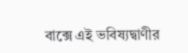বাক্সে এই ভবিষ্যদ্বাণীর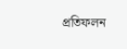প্রতিফলন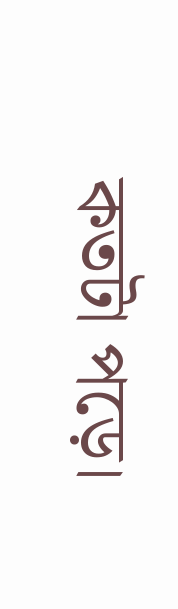কতটা পড়ে।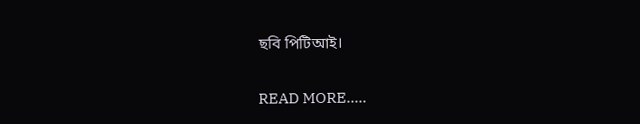ছবি পিটিআই।

READ MORE.....